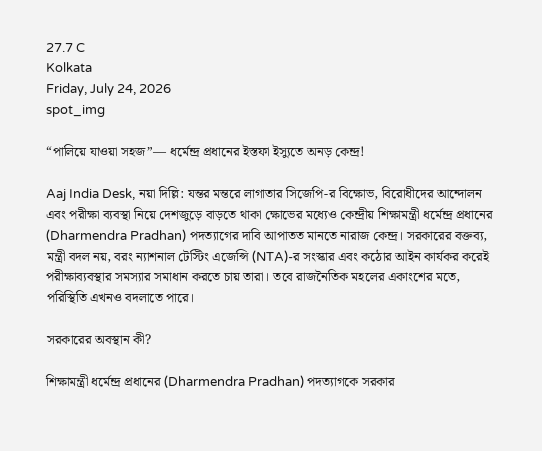27.7 C
Kolkata
Friday, July 24, 2026
spot_img

“পালিয়ে যাওয়া সহজ”— ধর্মেন্দ্র প্রধানের ইস্তফা ইস্যুতে অনড় কেন্দ্র!

Aaj India Desk, নয়া দিল্লি: যন্তর মন্তরে লাগাতার সিজেপি-র বিক্ষোভ, বিরোধীদের আন্দোলন এবং পরীক্ষা ব্যবস্থা নিয়ে দেশজুড়ে বাড়তে থাকা ক্ষোভের মধ্যেও কেন্দ্রীয় শিক্ষামন্ত্রী ধর্মেন্দ্র প্রধানের (Dharmendra Pradhan) পদত্যাগের দাবি আপাতত মানতে নারাজ কেন্দ্র। সরকারের বক্তব্য, মন্ত্রী বদল নয়, বরং ন্যাশনাল টেস্টিং এজেন্সি (NTA)-র সংস্কার এবং কঠোর আইন কার্যকর করেই পরীক্ষাব্যবস্থার সমস্যার সমাধান করতে চায় তারা। তবে রাজনৈতিক মহলের একাংশের মতে, পরিস্থিতি এখনও বদলাতে পারে।

সরকারের অবস্থান কী?

শিক্ষামন্ত্রী ধর্মেন্দ্র প্রধানের (Dharmendra Pradhan) পদত্যাগকে সরকার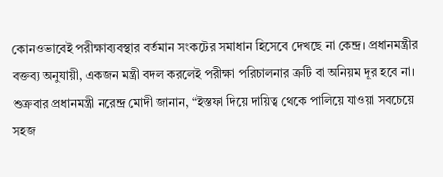কোনওভাবেই পরীক্ষাব্যবস্থার বর্তমান সংকটের সমাধান হিসেবে দেখছে না কেন্দ্র। প্রধানমন্ত্রীর বক্তব্য অনুযায়ী, একজন মন্ত্রী বদল করলেই পরীক্ষা পরিচালনার ত্রুটি বা অনিয়ম দূর হবে না। শুক্রবার প্রধানমন্ত্রী নরেন্দ্র মোদী জানান, “ইস্তফা দিয়ে দায়িত্ব থেকে পালিয়ে যাওয়া সবচেয়ে সহজ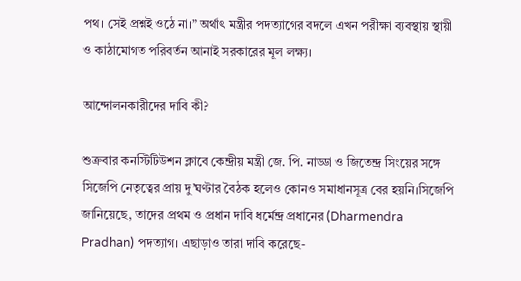পথ। সেই প্রশ্নই ওঠে না।” অর্থাৎ মন্ত্রীর পদত্যাগের বদলে এখন পরীক্ষা ব্যবস্থায় স্থায়ী ও কাঠামোগত পরিবর্তন আনাই সরকারের মূল লক্ষ্য।

আন্দোলনকারীদের দাবি কী?

শুক্রবার কনস্টিটিউশন ক্লাবে কেন্দ্রীয় মন্ত্রী জে. পি. নাড্ডা ও জিতেন্দ্র সিংয়ের সঙ্গে সিজেপি নেতৃত্বের প্রায় দু’ঘণ্টার বৈঠক হলেও কোনও সমাধানসূত্র বের হয়নি।সিজেপি জানিয়েছে, তাদের প্রথম ও প্রধান দাবি ধর্মেন্দ্র প্রধানের (Dharmendra Pradhan) পদত্যাগ। এছাড়াও তারা দাবি করেছে-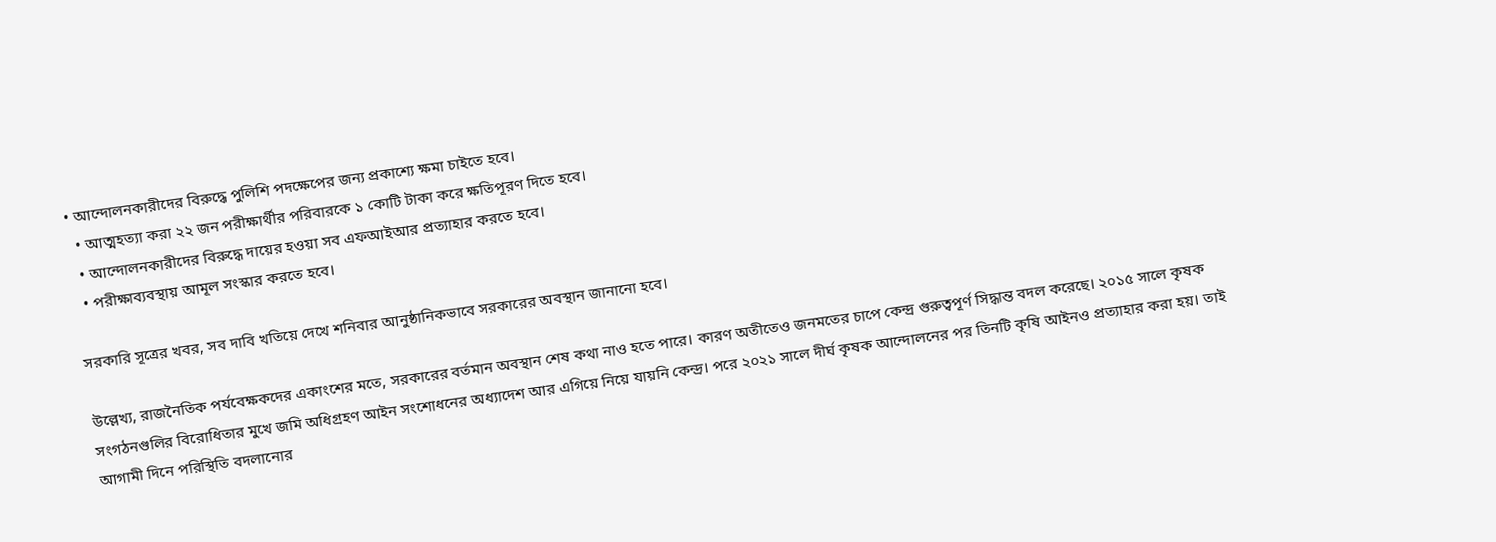• আন্দোলনকারীদের বিরুদ্ধে পুলিশি পদক্ষেপের জন্য প্রকাশ্যে ক্ষমা চাইতে হবে।
  • আত্মহত্যা করা ২২ জন পরীক্ষার্থীর পরিবারকে ১ কোটি টাকা করে ক্ষতিপূরণ দিতে হবে।
  • আন্দোলনকারীদের বিরুদ্ধে দায়ের হওয়া সব এফআইআর প্রত্যাহার করতে হবে।
  • পরীক্ষাব্যবস্থায় আমূল সংস্কার করতে হবে।

সরকারি সূত্রের খবর, সব দাবি খতিয়ে দেখে শনিবার আনুষ্ঠানিকভাবে সরকারের অবস্থান জানানো হবে।

উল্লেখ্য, রাজনৈতিক পর্যবেক্ষকদের একাংশের মতে, সরকারের বর্তমান অবস্থান শেষ কথা নাও হতে পারে। কারণ অতীতেও জনমতের চাপে কেন্দ্র গুরুত্বপূর্ণ সিদ্ধান্ত বদল করেছে। ২০১৫ সালে কৃষক সংগঠনগুলির বিরোধিতার মুখে জমি অধিগ্রহণ আইন সংশোধনের অধ্যাদেশ আর এগিয়ে নিয়ে যায়নি কেন্দ্র। পরে ২০২১ সালে দীর্ঘ কৃষক আন্দোলনের পর তিনটি কৃষি আইনও প্রত্যাহার করা হয়। তাই আগামী দিনে পরিস্থিতি বদলানোর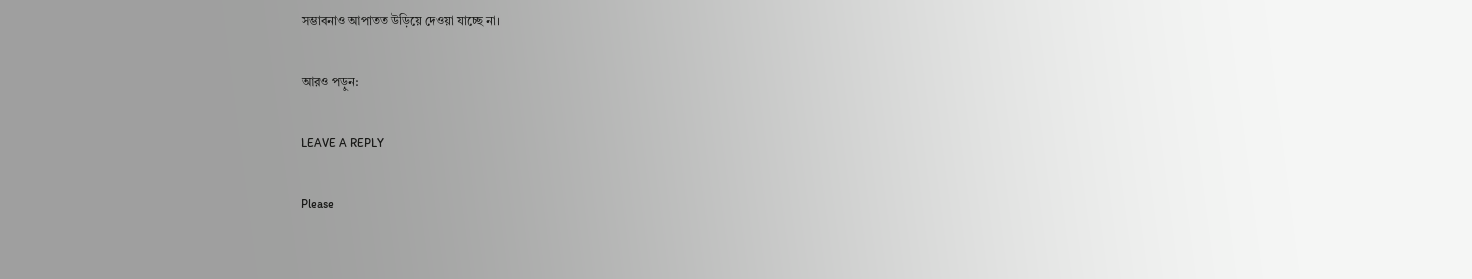সম্ভাবনাও আপাতত উড়িয়ে দেওয়া যাচ্ছে না।

আরও পড়ুন:

LEAVE A REPLY

Please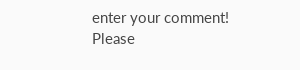enter your comment!
Please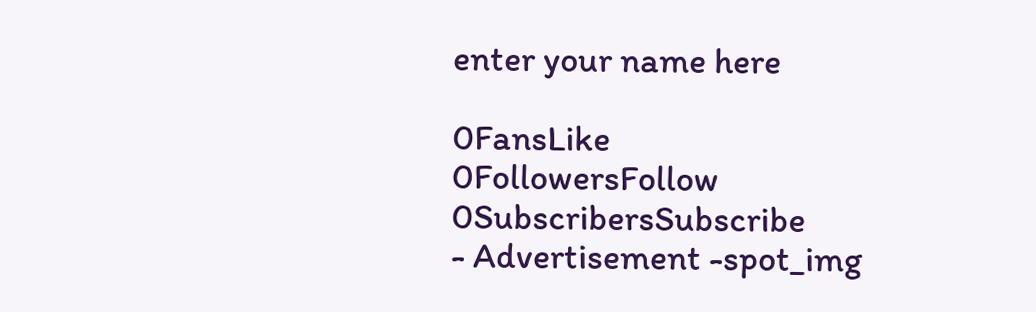enter your name here

0FansLike
0FollowersFollow
0SubscribersSubscribe
- Advertisement -spot_img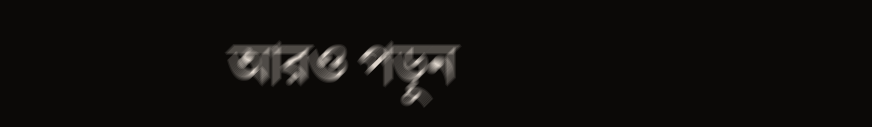আরও পড়ুন